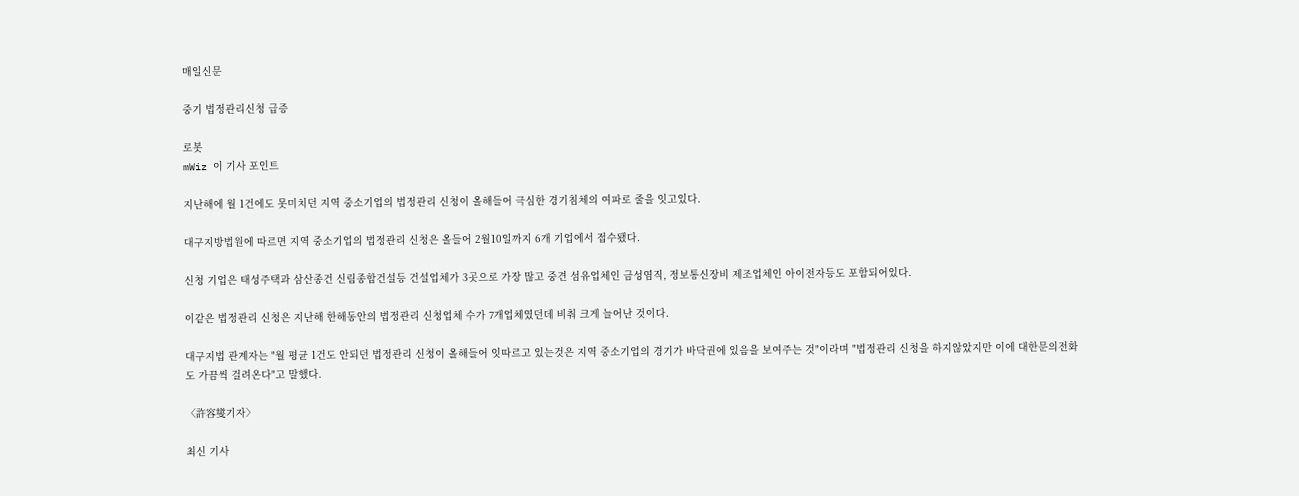매일신문

중기 법정관리신청 급증

로봇
mWiz 이 기사 포인트

지난해에 월 1건에도 못미치던 지역 중소기업의 법정관리 신청이 올해들어 극심한 경기침체의 여파로 줄을 잇고있다.

대구지방법원에 따르면 지역 중소기업의 법정관리 신청은 올들어 2월10일까지 6개 기업에서 접수됐다.

신청 기업은 태성주택과 삼산종건 신림종합건설등 건설업체가 3곳으로 가장 많고 중견 섬유업체인 금성염직, 정보통신장비 제조업체인 아이전자등도 포함되어있다.

이같은 법정관리 신청은 지난해 한해동안의 법정관리 신청업체 수가 7개업체였던데 비춰 크게 늘어난 것이다.

대구지법 관계자는 "월 평균 1건도 안되던 법정관리 신청이 올해들어 잇따르고 있는것은 지역 중소기업의 경기가 바닥권에 있음을 보여주는 것"이라며 "법정관리 신청을 하지않았지만 이에 대한문의전화도 가끔씩 걸려온다"고 말했다.

〈許容燮기자〉

최신 기사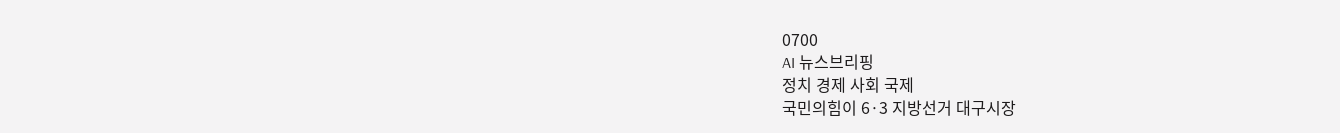0700
AI 뉴스브리핑
정치 경제 사회 국제
국민의힘이 6·3 지방선거 대구시장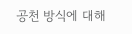공천 방식에 대해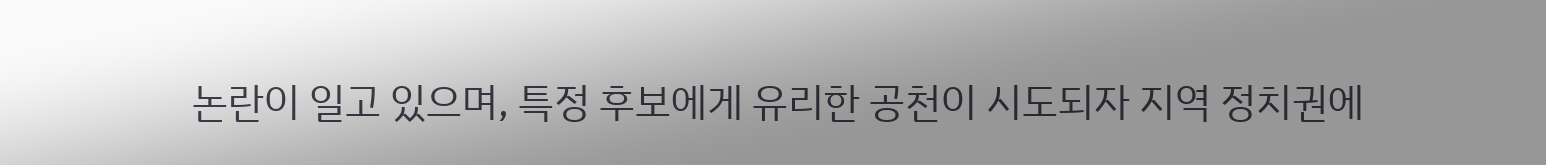논란이 일고 있으며, 특정 후보에게 유리한 공천이 시도되자 지역 정치권에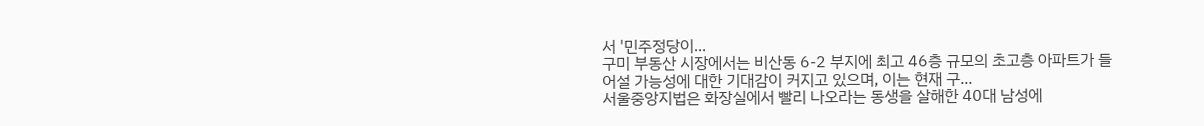서 '민주정당이...
구미 부동산 시장에서는 비산동 6-2 부지에 최고 46층 규모의 초고층 아파트가 들어설 가능성에 대한 기대감이 커지고 있으며, 이는 현재 구...
서울중앙지법은 화장실에서 빨리 나오라는 동생을 살해한 40대 남성에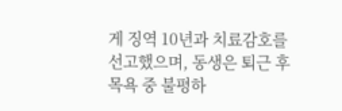게 징역 10년과 치료감호를 선고했으며, 동생은 퇴근 후 목욕 중 불평하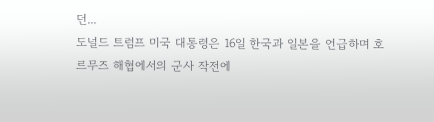던...
도널드 트럼프 미국 대통령은 16일 한국과 일본을 언급하며 호르무즈 해협에서의 군사 작전에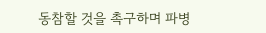동참할 것을 촉구하며 파병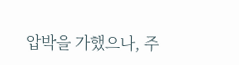압박을 가했으나, 주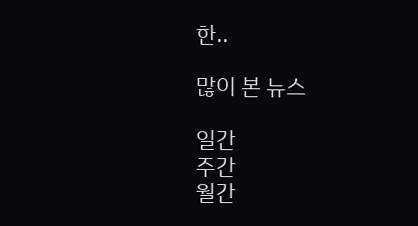한..

많이 본 뉴스

일간
주간
월간